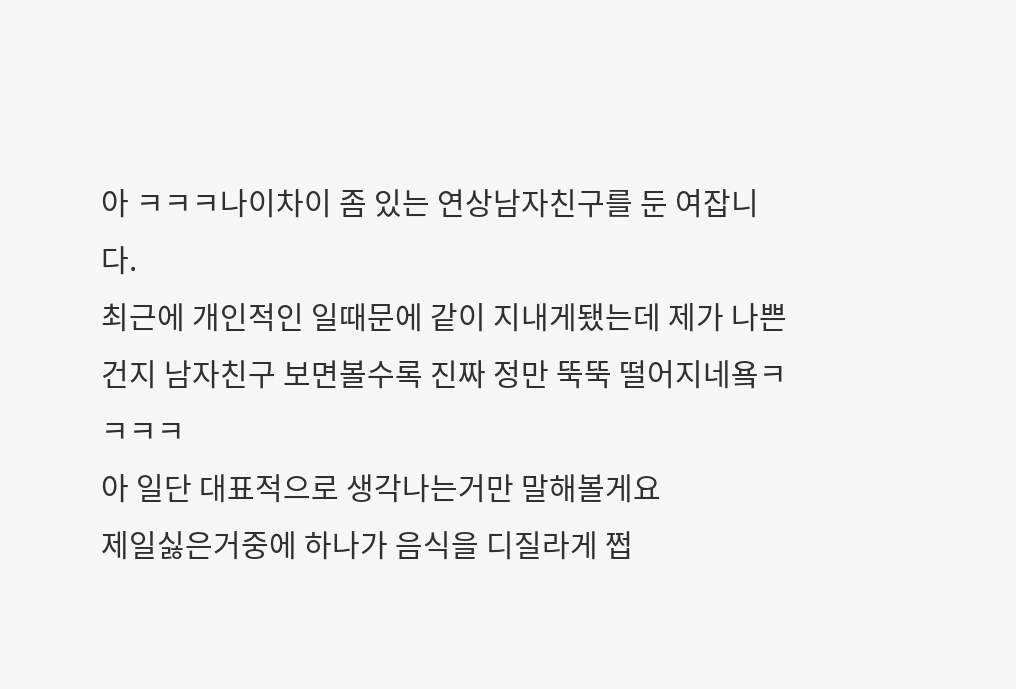아 ㅋㅋㅋ나이차이 좀 있는 연상남자친구를 둔 여잡니다.
최근에 개인적인 일때문에 같이 지내게됐는데 제가 나쁜건지 남자친구 보면볼수록 진짜 정만 뚝뚝 떨어지네욬ㅋㅋㅋㅋ
아 일단 대표적으로 생각나는거만 말해볼게요
제일싫은거중에 하나가 음식을 디질라게 쩝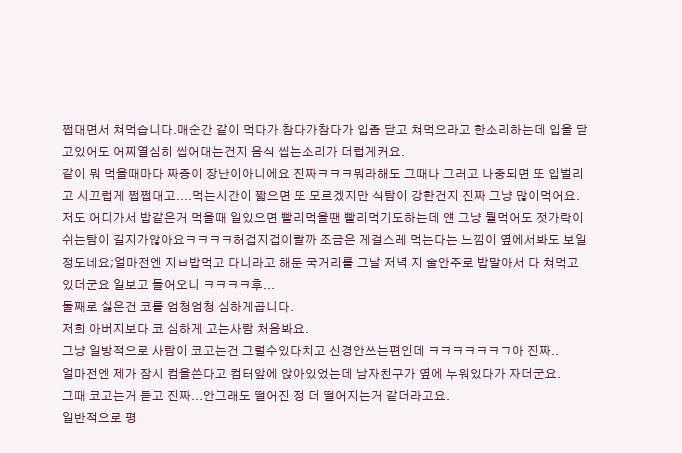쩝대면서 쳐먹습니다.매순간 같이 먹다가 참다가참다가 입좀 닫고 쳐먹으라고 한소리하는데 입을 닫고있어도 어찌열심히 씹어대는건지 음식 씹는소리가 더럽게커요.
같이 뭐 먹을때마다 짜증이 장난이아니에요 진짜ㅋㅋㅋ뭐라해도 그때나 그러고 나중되면 또 입벌리고 시끄럽게 쩝쩝대고....먹는시간이 짧으면 또 모르겠지만 식탐이 강한건지 진짜 그냥 많이먹어요.저도 어디가서 밥같은거 먹을때 일있으면 빨리먹을땐 빨리먹기도하는데 얜 그냥 뭘먹어도 젓가락이 쉬는탐이 길지가않아요ㅋㅋㅋㅋ허겁지겁이랄까 조금은 게걸스레 먹는다는 느낌이 옆에서봐도 보일정도네요;얼마전엔 지ㅂ밥먹고 다니라고 해둔 국거리를 그날 저녁 지 술안주로 밥말아서 다 쳐먹고있더군요 일보고 들어오니 ㅋㅋㅋㅋ후...
둘째로 싫은건 코를 엄청엄청 심하게곱니다.
저희 아버지보다 코 심하게 고는사람 처음봐요.
그냥 일방적으로 사람이 코고는건 그럴수있다치고 신경안쓰는편인데 ㅋㅋㅋㅋㅋㅋㄱ아 진짜..
얼마전엔 제가 잠시 컴을쓴다고 컴터앞에 앉아있었는데 남자친구가 옆에 누워있다가 자더군요.
그때 코고는거 듣고 진짜...안그래도 떨어진 정 더 떨어지는거 같더라고요.
일반적으로 평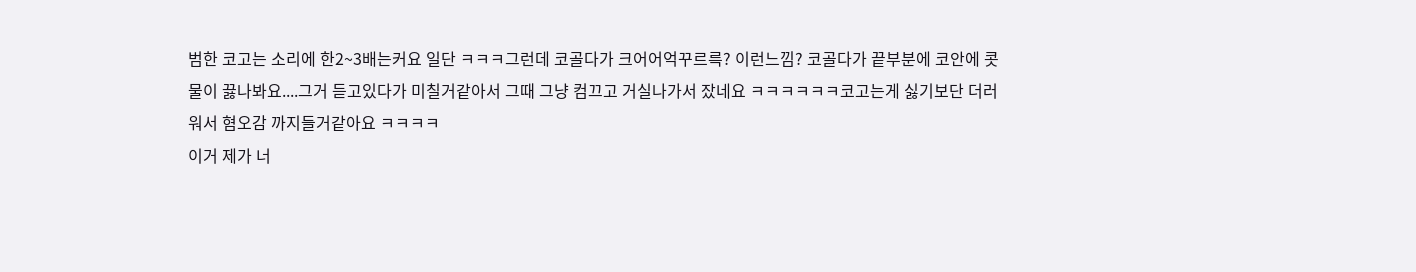범한 코고는 소리에 한2~3배는커요 일단 ㅋㅋㅋ그런데 코골다가 크어어억꾸르륵? 이런느낌? 코골다가 끝부분에 코안에 콧물이 끓나봐요....그거 듣고있다가 미칠거같아서 그때 그냥 컴끄고 거실나가서 잤네요 ㅋㅋㅋㅋㅋㅋ코고는게 싫기보단 더러워서 혐오감 까지들거같아요 ㅋㅋㅋㅋ
이거 제가 너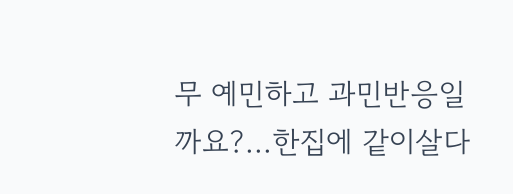무 예민하고 과민반응일까요?...한집에 같이살다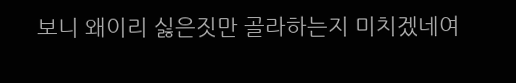보니 왜이리 싫은짓만 골라하는지 미치겠네여